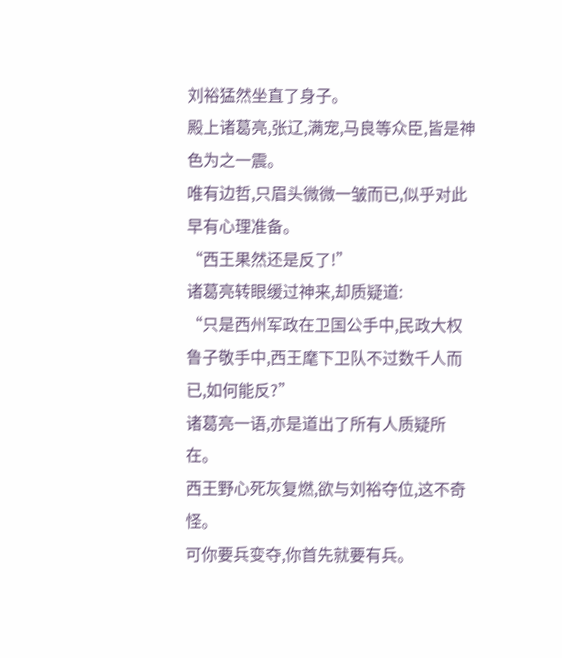刘裕猛然坐直了身子。
殿上诸葛亮,张辽,满宠,马良等众臣,皆是神色为之一震。
唯有边哲,只眉头微微一皱而已,似乎对此早有心理准备。
“西王果然还是反了!”
诸葛亮转眼缓过神来,却质疑道:
“只是西州军政在卫国公手中,民政大权鲁子敬手中,西王麾下卫队不过数千人而已,如何能反?”
诸葛亮一语,亦是道出了所有人质疑所在。
西王野心死灰复燃,欲与刘裕夺位,这不奇怪。
可你要兵变夺,你首先就要有兵。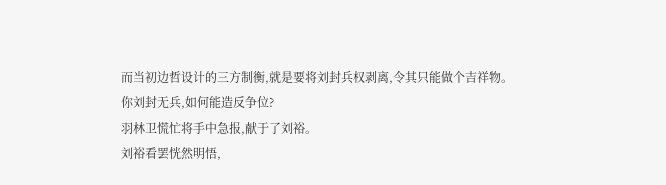而当初边哲设计的三方制衡,就是要将刘封兵权剥离,令其只能做个吉祥物。
你刘封无兵,如何能造反争位?
羽林卫慌忙将手中急报,献于了刘裕。
刘裕看罢恍然明悟,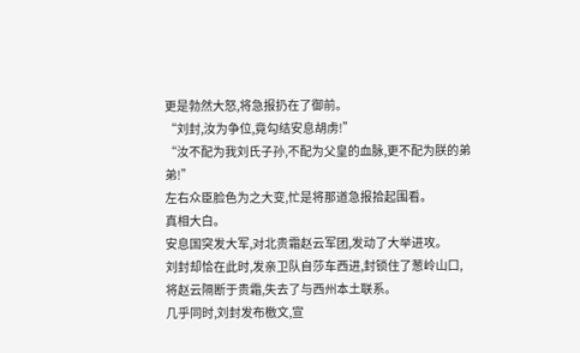更是勃然大怒,将急报扔在了御前。
“刘封,汝为争位,竟勾结安息胡虏!”
“汝不配为我刘氏子孙,不配为父皇的血脉,更不配为朕的弟弟!”
左右众臣脸色为之大变,忙是将那道急报拾起围看。
真相大白。
安息国突发大军,对北贵霜赵云军团,发动了大举进攻。
刘封却恰在此时,发亲卫队自莎车西进,封锁住了葱岭山口,将赵云隔断于贵霜,失去了与西州本土联系。
几乎同时,刘封发布檄文,宣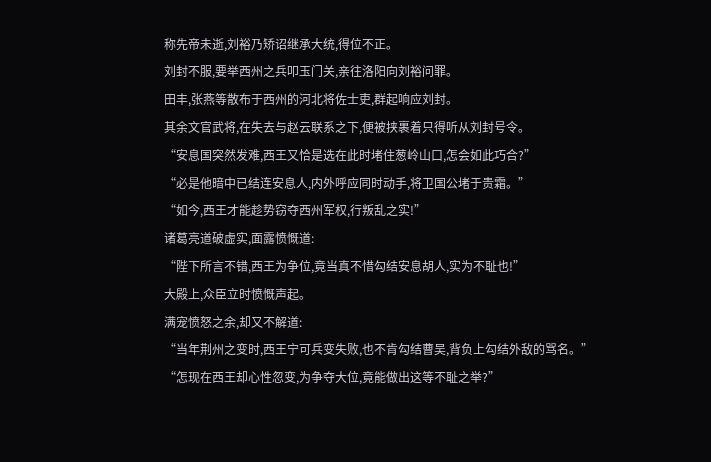称先帝未逝,刘裕乃矫诏继承大统,得位不正。
刘封不服,要举西州之兵叩玉门关,亲往洛阳向刘裕问罪。
田丰,张燕等散布于西州的河北将佐士吏,群起响应刘封。
其余文官武将,在失去与赵云联系之下,便被挟裹着只得听从刘封号令。
“安息国突然发难,西王又恰是选在此时堵住葱岭山口,怎会如此巧合?”
“必是他暗中已结连安息人,内外呼应同时动手,将卫国公堵于贵霜。”
“如今,西王才能趁势窃夺西州军权,行叛乱之实!”
诸葛亮道破虚实,面露愤慨道:
“陛下所言不错,西王为争位,竟当真不惜勾结安息胡人,实为不耻也!”
大殿上,众臣立时愤慨声起。
满宠愤怒之余,却又不解道:
“当年荆州之变时,西王宁可兵变失败,也不肯勾结曹吴,背负上勾结外敌的骂名。”
“怎现在西王却心性忽变,为争夺大位,竟能做出这等不耻之举?”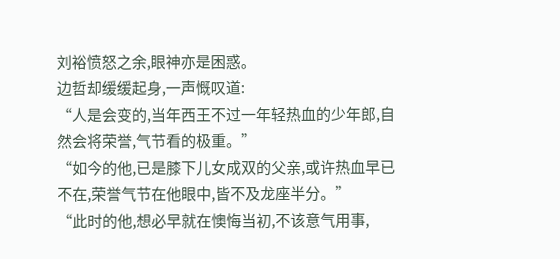刘裕愤怒之余,眼神亦是困惑。
边哲却缓缓起身,一声慨叹道:
“人是会变的,当年西王不过一年轻热血的少年郎,自然会将荣誉,气节看的极重。”
“如今的他,已是膝下儿女成双的父亲,或许热血早已不在,荣誉气节在他眼中,皆不及龙座半分。”
“此时的他,想必早就在懊悔当初,不该意气用事,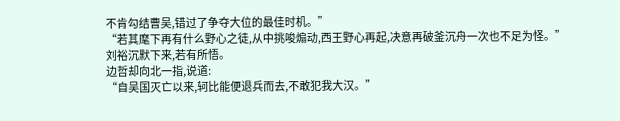不肯勾结曹吴,错过了争夺大位的最佳时机。”
“若其麾下再有什么野心之徒,从中挑唆煽动,西王野心再起,决意再破釜沉舟一次也不足为怪。”
刘裕沉默下来,若有所悟。
边哲却向北一指,说道:
“自吴国灭亡以来,轲比能便退兵而去,不敢犯我大汉。”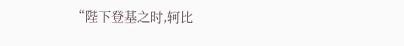“陛下登基之时,轲比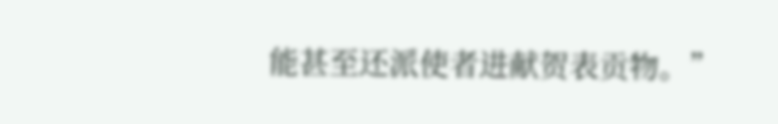能甚至还派使者进献贺表贡物。”